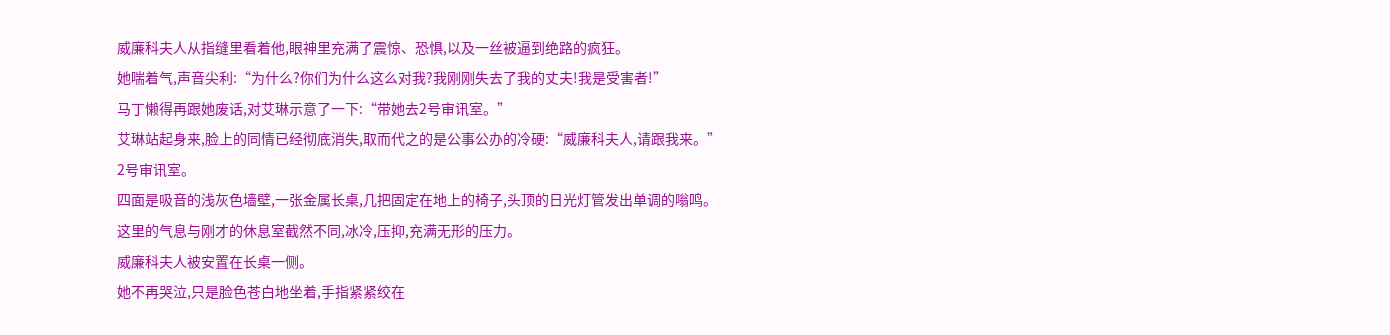威廉科夫人从指缝里看着他,眼神里充满了震惊、恐惧,以及一丝被逼到绝路的疯狂。
她喘着气,声音尖利:“为什么?你们为什么这么对我?我刚刚失去了我的丈夫!我是受害者!”
马丁懒得再跟她废话,对艾琳示意了一下:“带她去2号审讯室。”
艾琳站起身来,脸上的同情已经彻底消失,取而代之的是公事公办的冷硬:“威廉科夫人,请跟我来。”
2号审讯室。
四面是吸音的浅灰色墙壁,一张金属长桌,几把固定在地上的椅子,头顶的日光灯管发出单调的嗡鸣。
这里的气息与刚才的休息室截然不同,冰冷,压抑,充满无形的压力。
威廉科夫人被安置在长桌一侧。
她不再哭泣,只是脸色苍白地坐着,手指紧紧绞在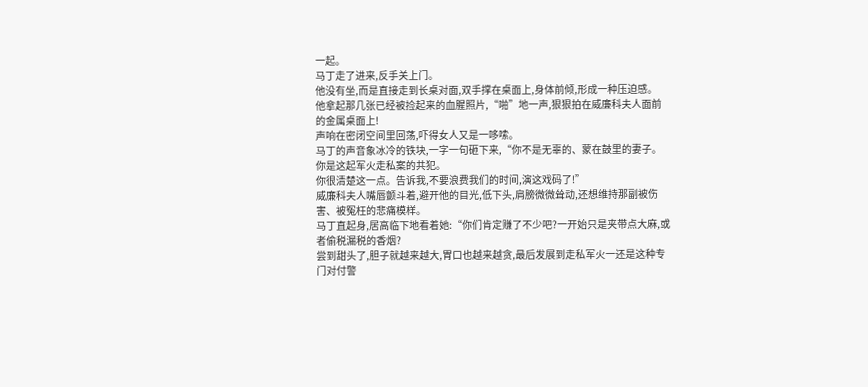一起。
马丁走了进来,反手关上门。
他没有坐,而是直接走到长桌对面,双手撑在桌面上,身体前倾,形成一种压迫感。
他拿起那几张已经被捡起来的血腥照片,“啪”地一声,狠狠拍在威廉科夫人面前的金属桌面上!
声响在密闭空间里回荡,吓得女人又是一哆嗦。
马丁的声音象冰冷的铁块,一字一句砸下来,“你不是无辜的、蒙在鼓里的妻子。
你是这起军火走私案的共犯。
你很清楚这一点。告诉我,不要浪费我们的时间,演这戏码了!”
威廉科夫人嘴唇颤斗着,避开他的目光,低下头,肩膀微微耸动,还想维持那副被伤害、被冤枉的悲痛模样。
马丁直起身,居高临下地看着她:“你们肯定赚了不少吧?一开始只是夹带点大麻,或者偷税漏税的香烟?
尝到甜头了,胆子就越来越大,胃口也越来越贪,最后发展到走私军火一还是这种专门对付警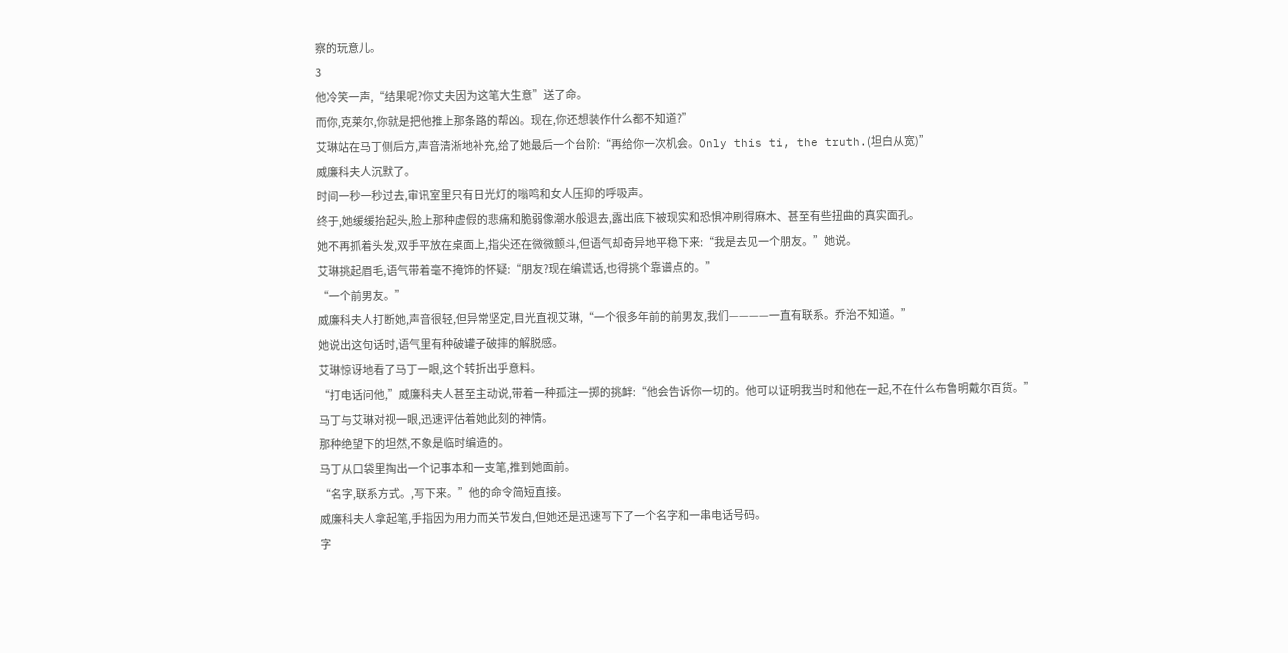察的玩意儿。
3
他冷笑一声,“结果呢?你丈夫因为这笔大生意”送了命。
而你,克莱尔,你就是把他推上那条路的帮凶。现在,你还想装作什么都不知道?”
艾琳站在马丁侧后方,声音清淅地补充,给了她最后一个台阶:“再给你一次机会。Only this ti, the truth.(坦白从宽)”
威廉科夫人沉默了。
时间一秒一秒过去,审讯室里只有日光灯的嗡鸣和女人压抑的呼吸声。
终于,她缓缓抬起头,脸上那种虚假的悲痛和脆弱像潮水般退去,露出底下被现实和恐惧冲刷得麻木、甚至有些扭曲的真实面孔。
她不再抓着头发,双手平放在桌面上,指尖还在微微颤斗,但语气却奇异地平稳下来:“我是去见一个朋友。”她说。
艾琳挑起眉毛,语气带着毫不掩饰的怀疑:“朋友?现在编谎话,也得挑个靠谱点的。”
“一个前男友。”
威廉科夫人打断她,声音很轻,但异常坚定,目光直视艾琳,“一个很多年前的前男友,我们————一直有联系。乔治不知道。”
她说出这句话时,语气里有种破罐子破摔的解脱感。
艾琳惊讶地看了马丁一眼,这个转折出乎意料。
“打电话问他,”威廉科夫人甚至主动说,带着一种孤注一掷的挑衅:“他会告诉你一切的。他可以证明我当时和他在一起,不在什么布鲁明戴尔百货。”
马丁与艾琳对视一眼,迅速评估着她此刻的神情。
那种绝望下的坦然,不象是临时编造的。
马丁从口袋里掏出一个记事本和一支笔,推到她面前。
“名字,联系方式。,写下来。”他的命令简短直接。
威廉科夫人拿起笔,手指因为用力而关节发白,但她还是迅速写下了一个名字和一串电话号码。
字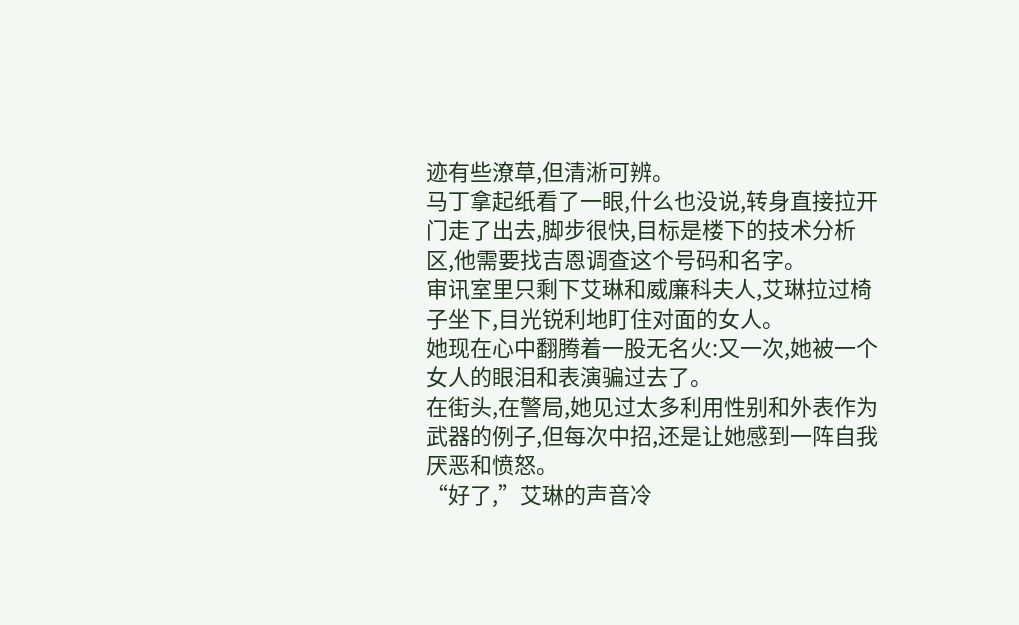迹有些潦草,但清淅可辨。
马丁拿起纸看了一眼,什么也没说,转身直接拉开门走了出去,脚步很快,目标是楼下的技术分析区,他需要找吉恩调查这个号码和名字。
审讯室里只剩下艾琳和威廉科夫人,艾琳拉过椅子坐下,目光锐利地盯住对面的女人。
她现在心中翻腾着一股无名火:又一次,她被一个女人的眼泪和表演骗过去了。
在街头,在警局,她见过太多利用性别和外表作为武器的例子,但每次中招,还是让她感到一阵自我厌恶和愤怒。
“好了,”艾琳的声音冷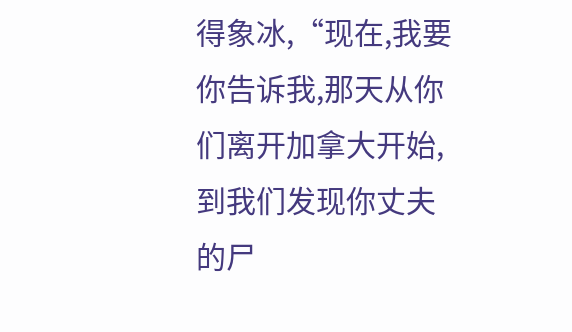得象冰,“现在,我要你告诉我,那天从你们离开加拿大开始,到我们发现你丈夫的尸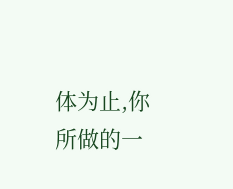体为止,你所做的一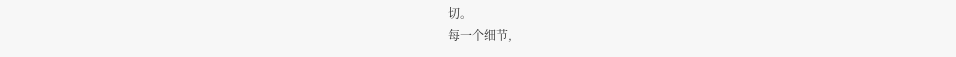切。
每一个细节,